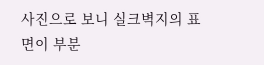사진으로 보니 실크벽지의 표면이 부분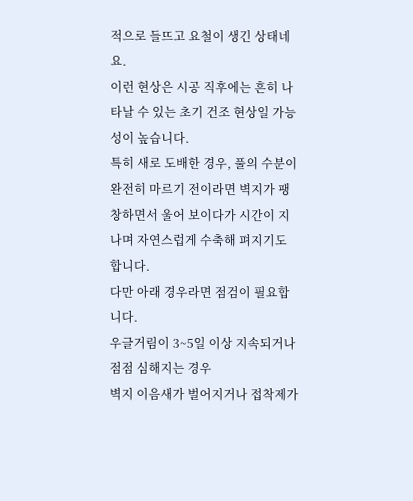적으로 들뜨고 요철이 생긴 상태네요.
이런 현상은 시공 직후에는 흔히 나타날 수 있는 초기 건조 현상일 가능성이 높습니다.
특히 새로 도배한 경우, 풀의 수분이 완전히 마르기 전이라면 벽지가 팽창하면서 울어 보이다가 시간이 지나며 자연스럽게 수축해 펴지기도 합니다.
다만 아래 경우라면 점검이 필요합니다.
우글거림이 3~5일 이상 지속되거나 점점 심해지는 경우
벽지 이음새가 벌어지거나 접착제가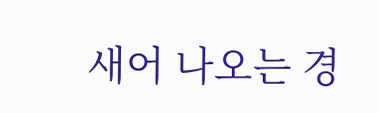새어 나오는 경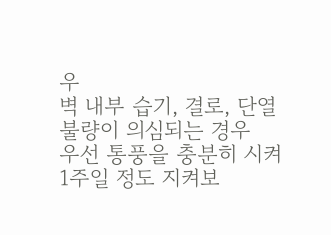우
벽 내부 습기, 결로, 단열 불량이 의심되는 경우
우선 통풍을 충분히 시켜 1주일 정도 지켜보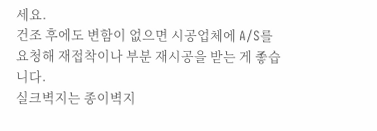세요.
건조 후에도 변함이 없으면 시공업체에 A/S를 요청해 재접착이나 부분 재시공을 받는 게 좋습니다.
실크벽지는 종이벽지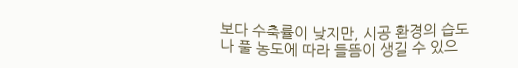보다 수축률이 낮지만, 시공 환경의 습도나 풀 농도에 따라 들뜸이 생길 수 있으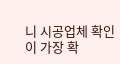니 시공업체 확인이 가장 확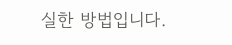실한 방법입니다.